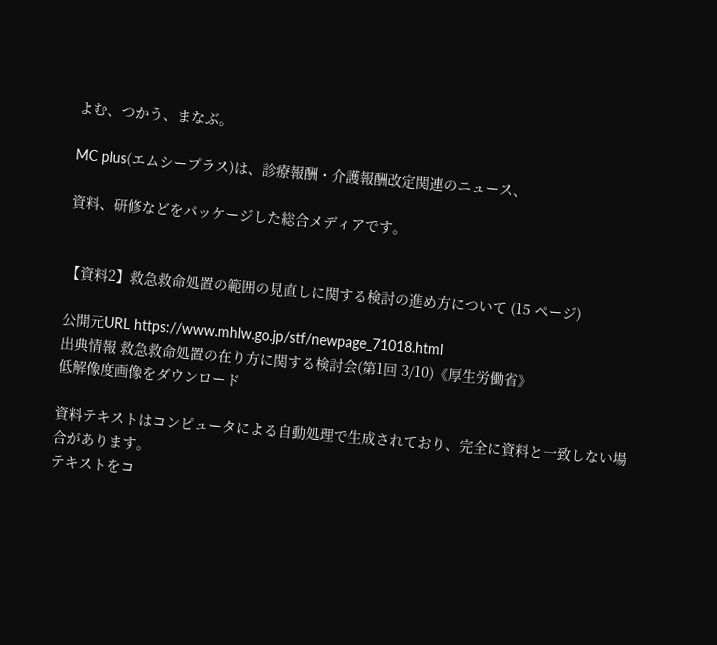よむ、つかう、まなぶ。

MC plus(エムシープラス)は、診療報酬・介護報酬改定関連のニュース、

資料、研修などをパッケージした総合メディアです。


【資料2】救急救命処置の範囲の見直しに関する検討の進め方について (15 ページ)

公開元URL https://www.mhlw.go.jp/stf/newpage_71018.html
出典情報 救急救命処置の在り方に関する検討会(第1回 3/10)《厚生労働省》
低解像度画像をダウンロード

資料テキストはコンピュータによる自動処理で生成されており、完全に資料と一致しない場合があります。
テキストをコ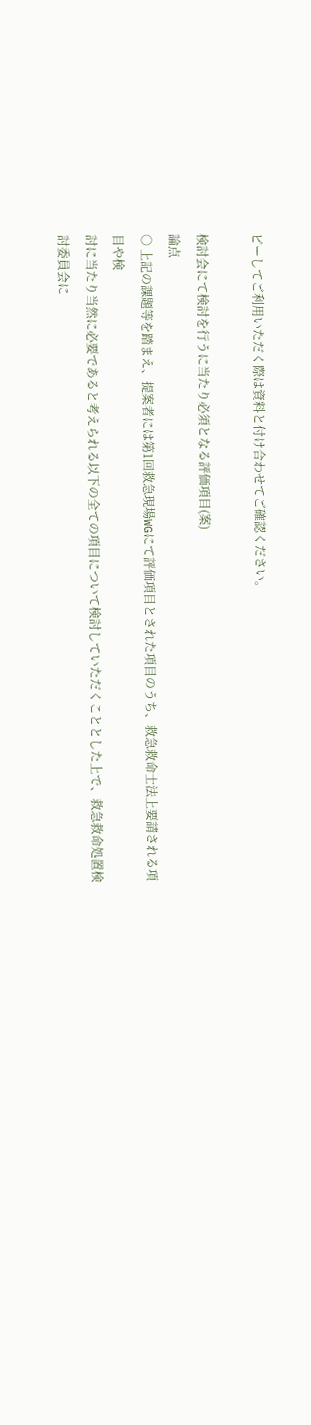ピーしてご利用いただく際は資料と付け合わせてご確認ください。

検討会にて検討を行うに当たり必須となる評価項目(案)
論点
○ 上記の課題等を踏まえ、提案者には第1回救急現場WGにて評価項目とされた項目のうち、救急救命士法上要請される項目や検
討に当たり当然に必要であると考えられる以下の全ての項目について検討していただくこととした上で、救急救命処置検討委員会に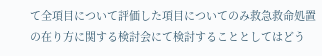て全項目について評価した項目についてのみ救急救命処置の在り方に関する検討会にて検討することとしてはどう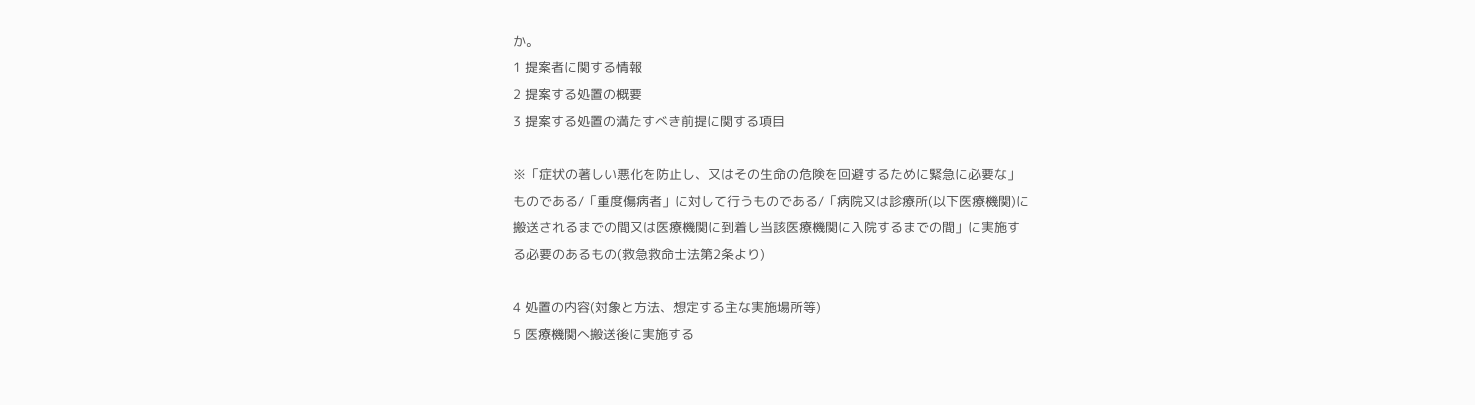か。
1 提案者に関する情報
2 提案する処置の概要
3 提案する処置の満たすべき前提に関する項目

※「症状の著しい悪化を防止し、又はその生命の危険を回避するために緊急に必要な」
ものである/「重度傷病者」に対して行うものである/「病院又は診療所(以下医療機関)に
搬送されるまでの間又は医療機関に到着し当該医療機関に入院するまでの間」に実施す
る必要のあるもの(救急救命士法第2条より)

4 処置の内容(対象と方法、想定する主な実施場所等)
5 医療機関へ搬送後に実施する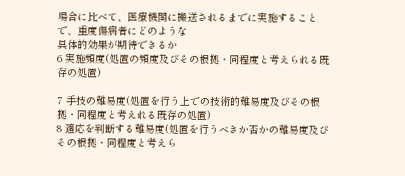場合に比べて、医療機関に搬送されるまでに実施することで、重度傷病者にどのような
具体的効果が期待できるか
6 実施頻度(処置の頻度及びその根拠・同程度と考えられる既存の処置)

7 手技の難易度(処置を行う上での技術的難易度及びその根拠・同程度と考えれる既存の処置)
8 適応を判断する難易度(処置を行うべきか否かの難易度及びその根拠・同程度と考えら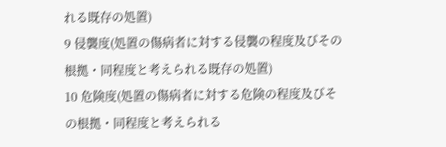れる既存の処置)
9 侵襲度(処置の傷病者に対する侵襲の程度及びその根拠・同程度と考えられる既存の処置)
10 危険度(処置の傷病者に対する危険の程度及びその根拠・同程度と考えられる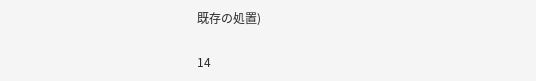既存の処置)

14